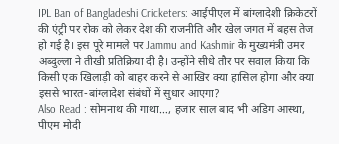IPL Ban of Bangladeshi Cricketers: आईपीएल में बांग्लादेशी क्रिकेटरों की एंट्री पर रोक को लेकर देश की राजनीति और खेल जगत में बहस तेज हो गई है। इस पूरे मामले पर Jammu and Kashmir के मुख्यमंत्री उमर अब्दुल्ला ने तीखी प्रतिक्रिया दी है। उन्होंने सीधे तौर पर सवाल किया कि किसी एक खिलाड़ी को बाहर करने से आखिर क्या हासिल होगा और क्या इससे भारत-बांग्लादेश संबंधों में सुधार आएगा?
Also Read : सोमनाथ की गाथा…, हजार साल बाद भी अडिग आस्था, पीएम मोदी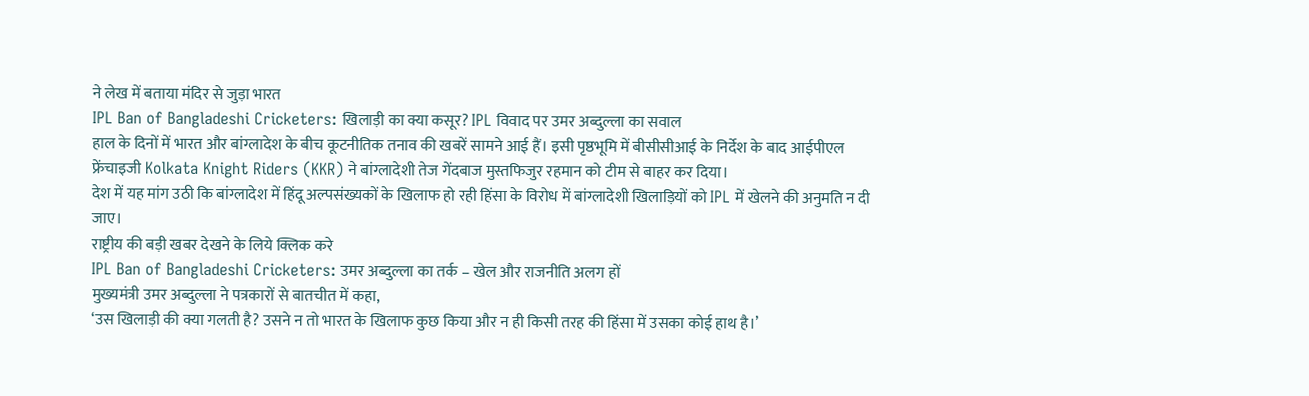ने लेख में बताया मंदिर से जुड़ा भारत
IPL Ban of Bangladeshi Cricketers: खिलाड़ी का क्या कसूर? IPL विवाद पर उमर अब्दुल्ला का सवाल
हाल के दिनों में भारत और बांग्लादेश के बीच कूटनीतिक तनाव की खबरें सामने आई हैं। इसी पृष्ठभूमि में बीसीसीआई के निर्देश के बाद आईपीएल फ्रेंचाइजी Kolkata Knight Riders (KKR) ने बांग्लादेशी तेज गेंदबाज मुस्तफिजुर रहमान को टीम से बाहर कर दिया।
देश में यह मांग उठी कि बांग्लादेश में हिंदू अल्पसंख्यकों के खिलाफ हो रही हिंसा के विरोध में बांग्लादेशी खिलाड़ियों को IPL में खेलने की अनुमति न दी जाए।
राष्ट्रीय की बड़ी खबर देखने के लिये क्लिक करे
IPL Ban of Bangladeshi Cricketers: उमर अब्दुल्ला का तर्क – खेल और राजनीति अलग हों
मुख्यमंत्री उमर अब्दुल्ला ने पत्रकारों से बातचीत में कहा,
‘उस खिलाड़ी की क्या गलती है? उसने न तो भारत के खिलाफ कुछ किया और न ही किसी तरह की हिंसा में उसका कोई हाथ है।’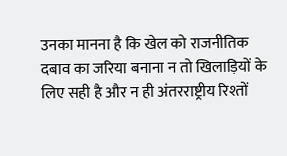उनका मानना है कि खेल को राजनीतिक दबाव का जरिया बनाना न तो खिलाड़ियों के लिए सही है और न ही अंतरराष्ट्रीय रिश्तों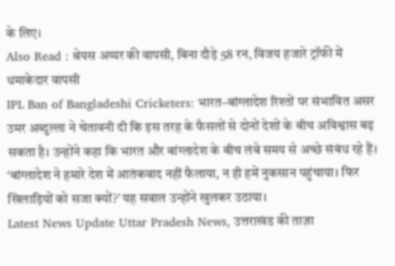के लिए।
Also Read : श्रेयस अय्यर की वापसी, बिना दौड़े 58 रन, विजय हजारे ट्रॉफी में धमाकेदार वापसी
IPL Ban of Bangladeshi Cricketers: भारत–बांग्लादेश रिश्तों पर संभावित असर
उमर अब्दुल्ला ने चेतावनी दी कि इस तरह के फैसलों से दोनों देशों के बीच अविश्वास बढ़ सकता है। उन्होंने कहा कि भारत और बांग्लादेश के बीच लंबे समय से अच्छे संबंध रहे हैं।
‘बांग्लादेश ने हमारे देश में आतंकवाद नहीं फैलाया, न ही हमें नुकसान पहुंचाया। फिर खिलाड़ियों को सजा क्यों?’ यह सवाल उन्होंने खुलकर उठाया।
Latest News Update Uttar Pradesh News, उत्तराखंड की ताज़ा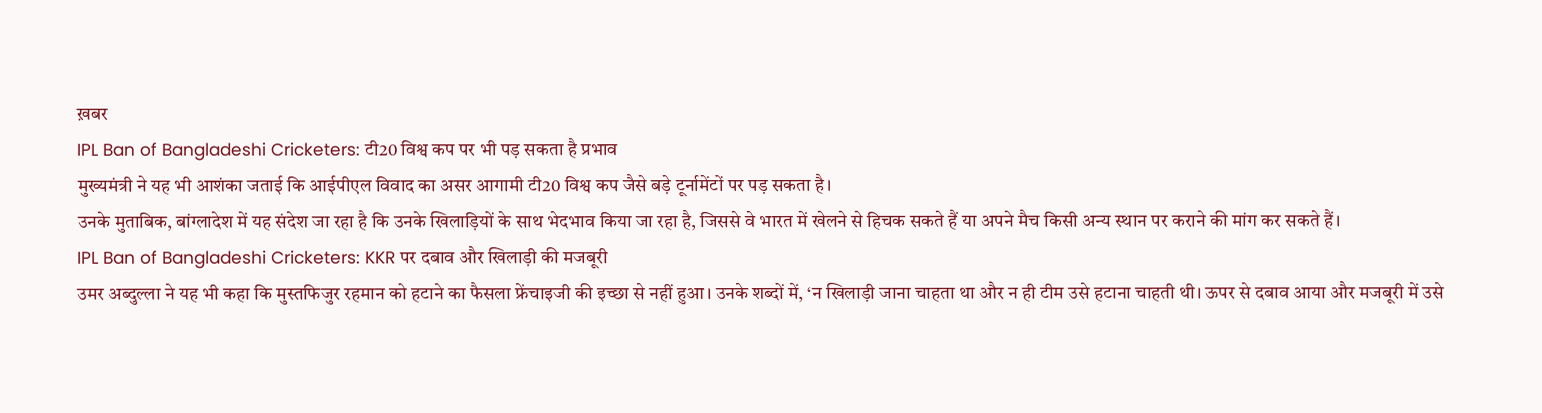ख़बर
IPL Ban of Bangladeshi Cricketers: टी20 विश्व कप पर भी पड़ सकता है प्रभाव
मुख्यमंत्री ने यह भी आशंका जताई कि आईपीएल विवाद का असर आगामी टी20 विश्व कप जैसे बड़े टूर्नामेंटों पर पड़ सकता है।
उनके मुताबिक, बांग्लादेश में यह संदेश जा रहा है कि उनके खिलाड़ियों के साथ भेदभाव किया जा रहा है, जिससे वे भारत में खेलने से हिचक सकते हैं या अपने मैच किसी अन्य स्थान पर कराने की मांग कर सकते हैं।
IPL Ban of Bangladeshi Cricketers: KKR पर दबाव और खिलाड़ी की मजबूरी
उमर अब्दुल्ला ने यह भी कहा कि मुस्तफिजुर रहमान को हटाने का फैसला फ्रेंचाइजी की इच्छा से नहीं हुआ। उनके शब्दों में, ‘न खिलाड़ी जाना चाहता था और न ही टीम उसे हटाना चाहती थी। ऊपर से दबाव आया और मजबूरी में उसे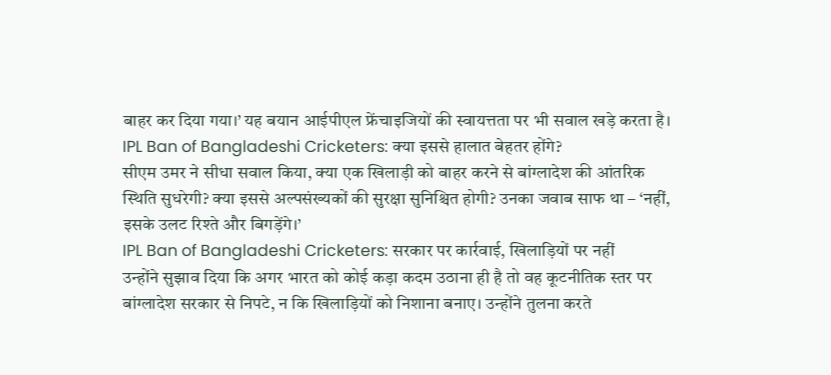बाहर कर दिया गया।’ यह बयान आईपीएल फ्रेंचाइजियों की स्वायत्तता पर भी सवाल खड़े करता है।
IPL Ban of Bangladeshi Cricketers: क्या इससे हालात बेहतर होंगे?
सीएम उमर ने सीधा सवाल किया, क्या एक खिलाड़ी को बाहर करने से बांग्लादेश की आंतरिक स्थिति सुधरेगी? क्या इससे अल्पसंख्यकों की सुरक्षा सुनिश्चित होगी? उनका जवाब साफ था – ‘नहीं, इसके उलट रिश्ते और बिगड़ेंगे।’
IPL Ban of Bangladeshi Cricketers: सरकार पर कार्रवाई, खिलाड़ियों पर नहीं
उन्होंने सुझाव दिया कि अगर भारत को कोई कड़ा कदम उठाना ही है तो वह कूटनीतिक स्तर पर बांग्लादेश सरकार से निपटे, न कि खिलाड़ियों को निशाना बनाए। उन्होंने तुलना करते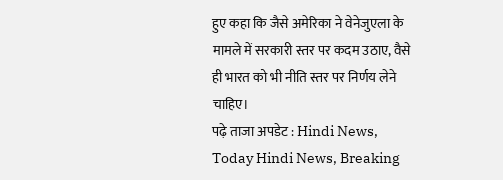हुए कहा कि जैसे अमेरिका ने वेनेजुएला के मामले में सरकारी स्तर पर कदम उठाए, वैसे ही भारत को भी नीति स्तर पर निर्णय लेने चाहिए।
पढ़े ताजा अपडेट : Hindi News, Today Hindi News, Breaking